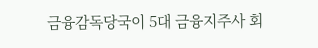금융감독당국이 5대 금융지주사 회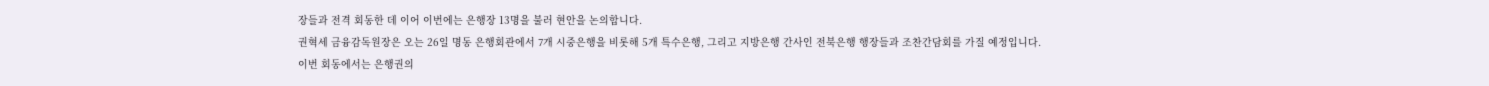장들과 전격 회동한 데 이어 이번에는 은행장 13명을 불러 현안을 논의합니다.
권혁세 금융감독원장은 오는 26일 명동 은행회관에서 7개 시중은행을 비롯해 5개 특수은행, 그리고 지방은행 간사인 전북은행 행장들과 조찬간담회를 가질 예정입니다.
이번 회동에서는 은행권의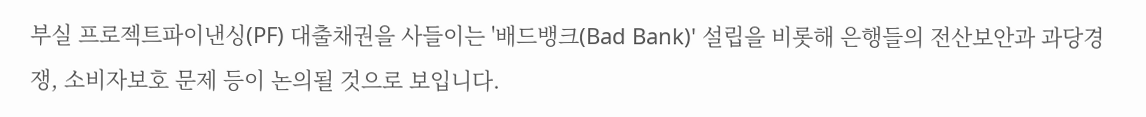부실 프로젝트파이낸싱(PF) 대출채권을 사들이는 '배드뱅크(Bad Bank)' 설립을 비롯해 은행들의 전산보안과 과당경쟁, 소비자보호 문제 등이 논의될 것으로 보입니다.